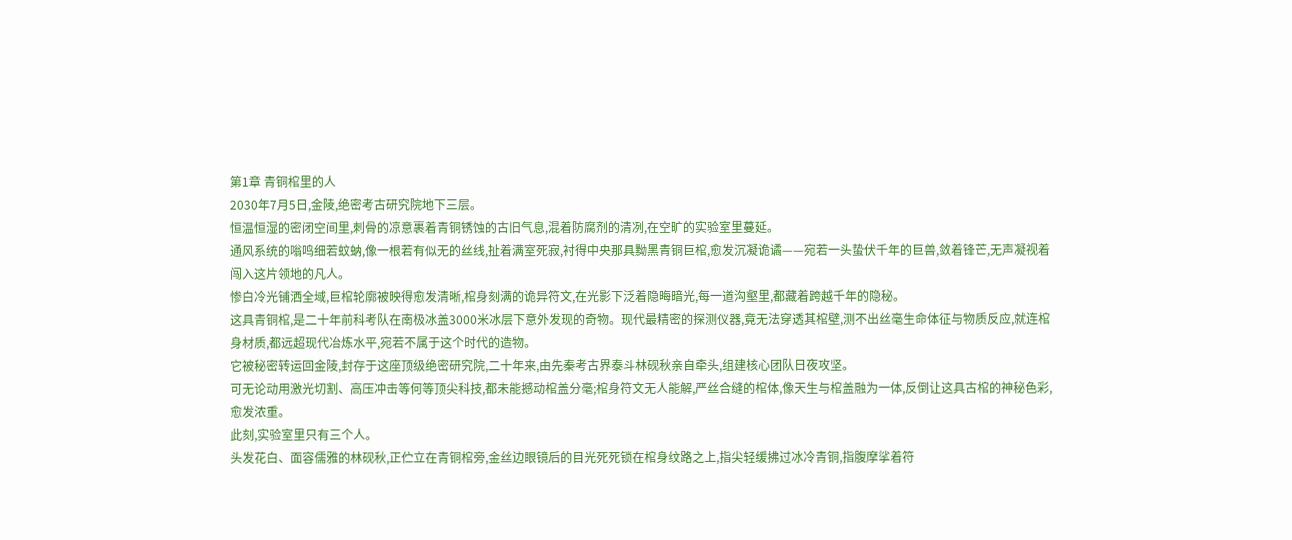第1章 青铜棺里的人
2030年7月5日,金陵,绝密考古研究院地下三层。
恒温恒湿的密闭空间里,刺骨的凉意裹着青铜锈蚀的古旧气息,混着防腐剂的清冽,在空旷的实验室里蔓延。
通风系统的嗡鸣细若蚊蚋,像一根若有似无的丝线,扯着满室死寂,衬得中央那具黝黑青铜巨棺,愈发沉凝诡谲——宛若一头蛰伏千年的巨兽,敛着锋芒,无声凝视着闯入这片领地的凡人。
惨白冷光铺洒全域,巨棺轮廓被映得愈发清晰,棺身刻满的诡异符文,在光影下泛着隐晦暗光,每一道沟壑里,都藏着跨越千年的隐秘。
这具青铜棺,是二十年前科考队在南极冰盖3000米冰层下意外发现的奇物。现代最精密的探测仪器,竟无法穿透其棺壁,测不出丝毫生命体征与物质反应,就连棺身材质,都远超现代冶炼水平,宛若不属于这个时代的造物。
它被秘密转运回金陵,封存于这座顶级绝密研究院,二十年来,由先秦考古界泰斗林砚秋亲自牵头,组建核心团队日夜攻坚。
可无论动用激光切割、高压冲击等何等顶尖科技,都未能撼动棺盖分毫;棺身符文无人能解,严丝合缝的棺体,像天生与棺盖融为一体,反倒让这具古棺的神秘色彩,愈发浓重。
此刻,实验室里只有三个人。
头发花白、面容儒雅的林砚秋,正伫立在青铜棺旁,金丝边眼镜后的目光死死锁在棺身纹路之上,指尖轻缓拂过冰冷青铜,指腹摩挲着符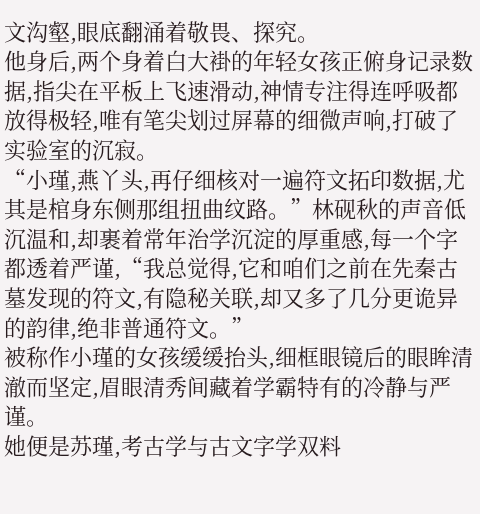文沟壑,眼底翻涌着敬畏、探究。
他身后,两个身着白大褂的年轻女孩正俯身记录数据,指尖在平板上飞速滑动,神情专注得连呼吸都放得极轻,唯有笔尖划过屏幕的细微声响,打破了实验室的沉寂。
“小瑾,燕丫头,再仔细核对一遍符文拓印数据,尤其是棺身东侧那组扭曲纹路。”林砚秋的声音低沉温和,却裹着常年治学沉淀的厚重感,每一个字都透着严谨,“我总觉得,它和咱们之前在先秦古墓发现的符文,有隐秘关联,却又多了几分更诡异的韵律,绝非普通符文。”
被称作小瑾的女孩缓缓抬头,细框眼镜后的眼眸清澈而坚定,眉眼清秀间藏着学霸特有的冷静与严谨。
她便是苏瑾,考古学与古文字学双料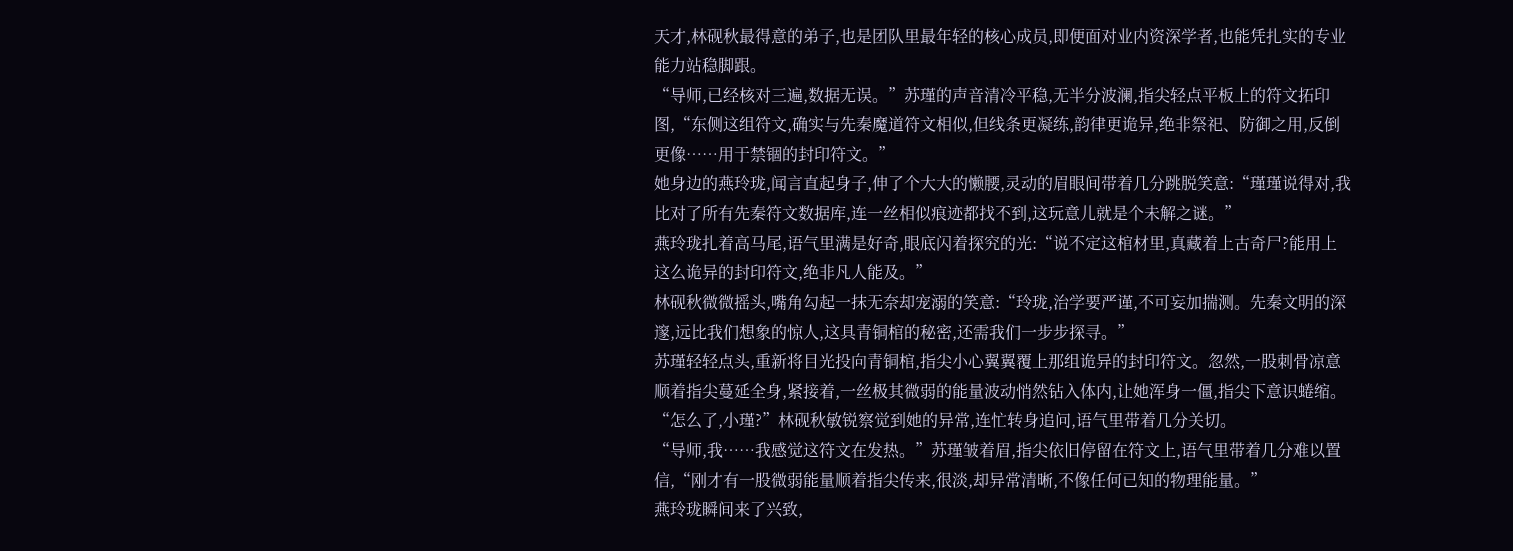天才,林砚秋最得意的弟子,也是团队里最年轻的核心成员,即便面对业内资深学者,也能凭扎实的专业能力站稳脚跟。
“导师,已经核对三遍,数据无误。”苏瑾的声音清冷平稳,无半分波澜,指尖轻点平板上的符文拓印图,“东侧这组符文,确实与先秦魔道符文相似,但线条更凝练,韵律更诡异,绝非祭祀、防御之用,反倒更像……用于禁锢的封印符文。”
她身边的燕玲珑,闻言直起身子,伸了个大大的懒腰,灵动的眉眼间带着几分跳脱笑意:“瑾瑾说得对,我比对了所有先秦符文数据库,连一丝相似痕迹都找不到,这玩意儿就是个未解之谜。”
燕玲珑扎着高马尾,语气里满是好奇,眼底闪着探究的光:“说不定这棺材里,真藏着上古奇尸?能用上这么诡异的封印符文,绝非凡人能及。”
林砚秋微微摇头,嘴角勾起一抹无奈却宠溺的笑意:“玲珑,治学要严谨,不可妄加揣测。先秦文明的深邃,远比我们想象的惊人,这具青铜棺的秘密,还需我们一步步探寻。”
苏瑾轻轻点头,重新将目光投向青铜棺,指尖小心翼翼覆上那组诡异的封印符文。忽然,一股刺骨凉意顺着指尖蔓延全身,紧接着,一丝极其微弱的能量波动悄然钻入体内,让她浑身一僵,指尖下意识蜷缩。
“怎么了,小瑾?”林砚秋敏锐察觉到她的异常,连忙转身追问,语气里带着几分关切。
“导师,我……我感觉这符文在发热。”苏瑾皱着眉,指尖依旧停留在符文上,语气里带着几分难以置信,“刚才有一股微弱能量顺着指尖传来,很淡,却异常清晰,不像任何已知的物理能量。”
燕玲珑瞬间来了兴致,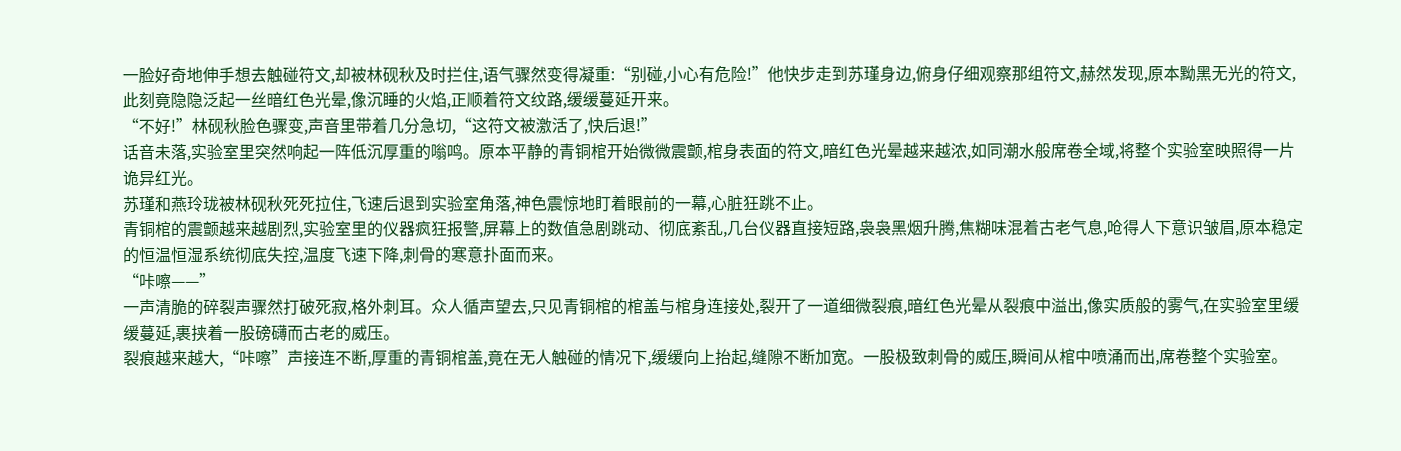一脸好奇地伸手想去触碰符文,却被林砚秋及时拦住,语气骤然变得凝重:“别碰,小心有危险!”他快步走到苏瑾身边,俯身仔细观察那组符文,赫然发现,原本黝黑无光的符文,此刻竟隐隐泛起一丝暗红色光晕,像沉睡的火焰,正顺着符文纹路,缓缓蔓延开来。
“不好!”林砚秋脸色骤变,声音里带着几分急切,“这符文被激活了,快后退!”
话音未落,实验室里突然响起一阵低沉厚重的嗡鸣。原本平静的青铜棺开始微微震颤,棺身表面的符文,暗红色光晕越来越浓,如同潮水般席卷全域,将整个实验室映照得一片诡异红光。
苏瑾和燕玲珑被林砚秋死死拉住,飞速后退到实验室角落,神色震惊地盯着眼前的一幕,心脏狂跳不止。
青铜棺的震颤越来越剧烈,实验室里的仪器疯狂报警,屏幕上的数值急剧跳动、彻底紊乱,几台仪器直接短路,袅袅黑烟升腾,焦糊味混着古老气息,呛得人下意识皱眉,原本稳定的恒温恒湿系统彻底失控,温度飞速下降,刺骨的寒意扑面而来。
“咔嚓——”
一声清脆的碎裂声骤然打破死寂,格外刺耳。众人循声望去,只见青铜棺的棺盖与棺身连接处,裂开了一道细微裂痕,暗红色光晕从裂痕中溢出,像实质般的雾气,在实验室里缓缓蔓延,裹挟着一股磅礴而古老的威压。
裂痕越来越大,“咔嚓”声接连不断,厚重的青铜棺盖,竟在无人触碰的情况下,缓缓向上抬起,缝隙不断加宽。一股极致刺骨的威压,瞬间从棺中喷涌而出,席卷整个实验室。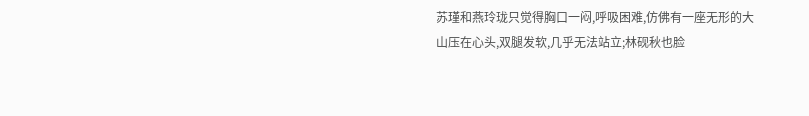苏瑾和燕玲珑只觉得胸口一闷,呼吸困难,仿佛有一座无形的大山压在心头,双腿发软,几乎无法站立;林砚秋也脸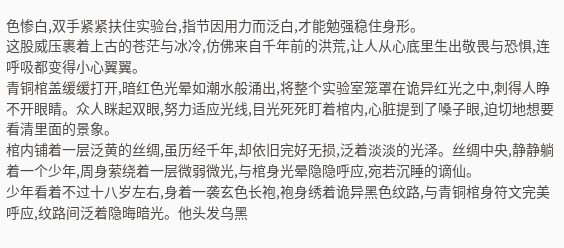色惨白,双手紧紧扶住实验台,指节因用力而泛白,才能勉强稳住身形。
这股威压裹着上古的苍茫与冰冷,仿佛来自千年前的洪荒,让人从心底里生出敬畏与恐惧,连呼吸都变得小心翼翼。
青铜棺盖缓缓打开,暗红色光晕如潮水般涌出,将整个实验室笼罩在诡异红光之中,刺得人睁不开眼睛。众人眯起双眼,努力适应光线,目光死死盯着棺内,心脏提到了嗓子眼,迫切地想要看清里面的景象。
棺内铺着一层泛黄的丝绸,虽历经千年,却依旧完好无损,泛着淡淡的光泽。丝绸中央,静静躺着一个少年,周身萦绕着一层微弱微光,与棺身光晕隐隐呼应,宛若沉睡的谪仙。
少年看着不过十八岁左右,身着一袭玄色长袍,袍身绣着诡异黑色纹路,与青铜棺身符文完美呼应,纹路间泛着隐晦暗光。他头发乌黑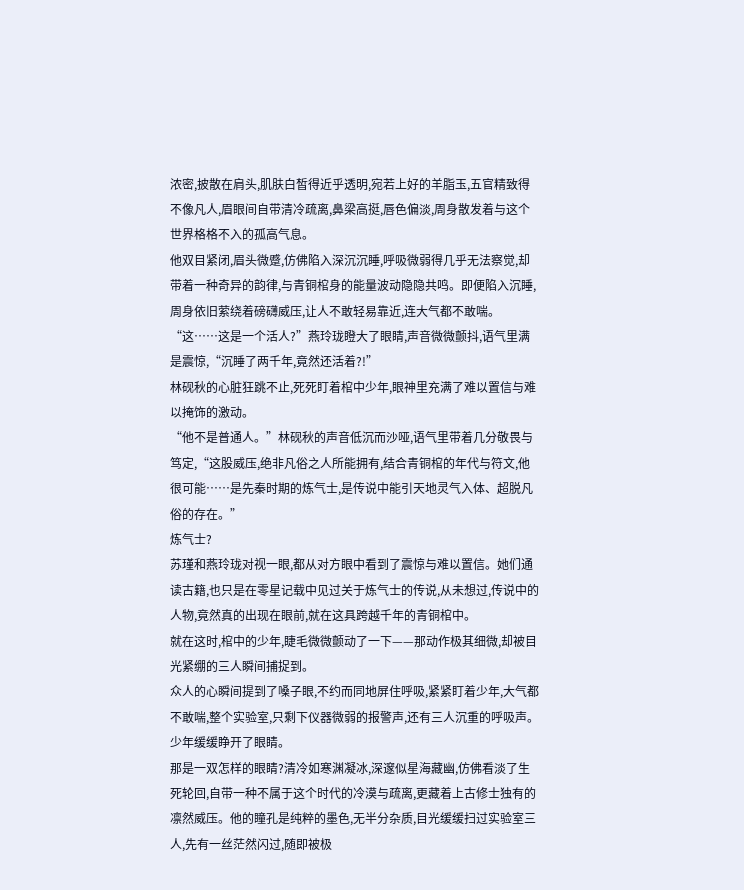浓密,披散在肩头,肌肤白皙得近乎透明,宛若上好的羊脂玉,五官精致得不像凡人,眉眼间自带清冷疏离,鼻梁高挺,唇色偏淡,周身散发着与这个世界格格不入的孤高气息。
他双目紧闭,眉头微蹙,仿佛陷入深沉沉睡,呼吸微弱得几乎无法察觉,却带着一种奇异的韵律,与青铜棺身的能量波动隐隐共鸣。即便陷入沉睡,周身依旧萦绕着磅礴威压,让人不敢轻易靠近,连大气都不敢喘。
“这……这是一个活人?”燕玲珑瞪大了眼睛,声音微微颤抖,语气里满是震惊,“沉睡了两千年,竟然还活着?!”
林砚秋的心脏狂跳不止,死死盯着棺中少年,眼神里充满了难以置信与难以掩饰的激动。
“他不是普通人。”林砚秋的声音低沉而沙哑,语气里带着几分敬畏与笃定,“这股威压,绝非凡俗之人所能拥有,结合青铜棺的年代与符文,他很可能……是先秦时期的炼气士,是传说中能引天地灵气入体、超脱凡俗的存在。”
炼气士?
苏瑾和燕玲珑对视一眼,都从对方眼中看到了震惊与难以置信。她们通读古籍,也只是在零星记载中见过关于炼气士的传说,从未想过,传说中的人物,竟然真的出现在眼前,就在这具跨越千年的青铜棺中。
就在这时,棺中的少年,睫毛微微颤动了一下——那动作极其细微,却被目光紧绷的三人瞬间捕捉到。
众人的心瞬间提到了嗓子眼,不约而同地屏住呼吸,紧紧盯着少年,大气都不敢喘,整个实验室,只剩下仪器微弱的报警声,还有三人沉重的呼吸声。
少年缓缓睁开了眼睛。
那是一双怎样的眼睛?清冷如寒渊凝冰,深邃似星海藏幽,仿佛看淡了生死轮回,自带一种不属于这个时代的冷漠与疏离,更藏着上古修士独有的凛然威压。他的瞳孔是纯粹的墨色,无半分杂质,目光缓缓扫过实验室三人,先有一丝茫然闪过,随即被极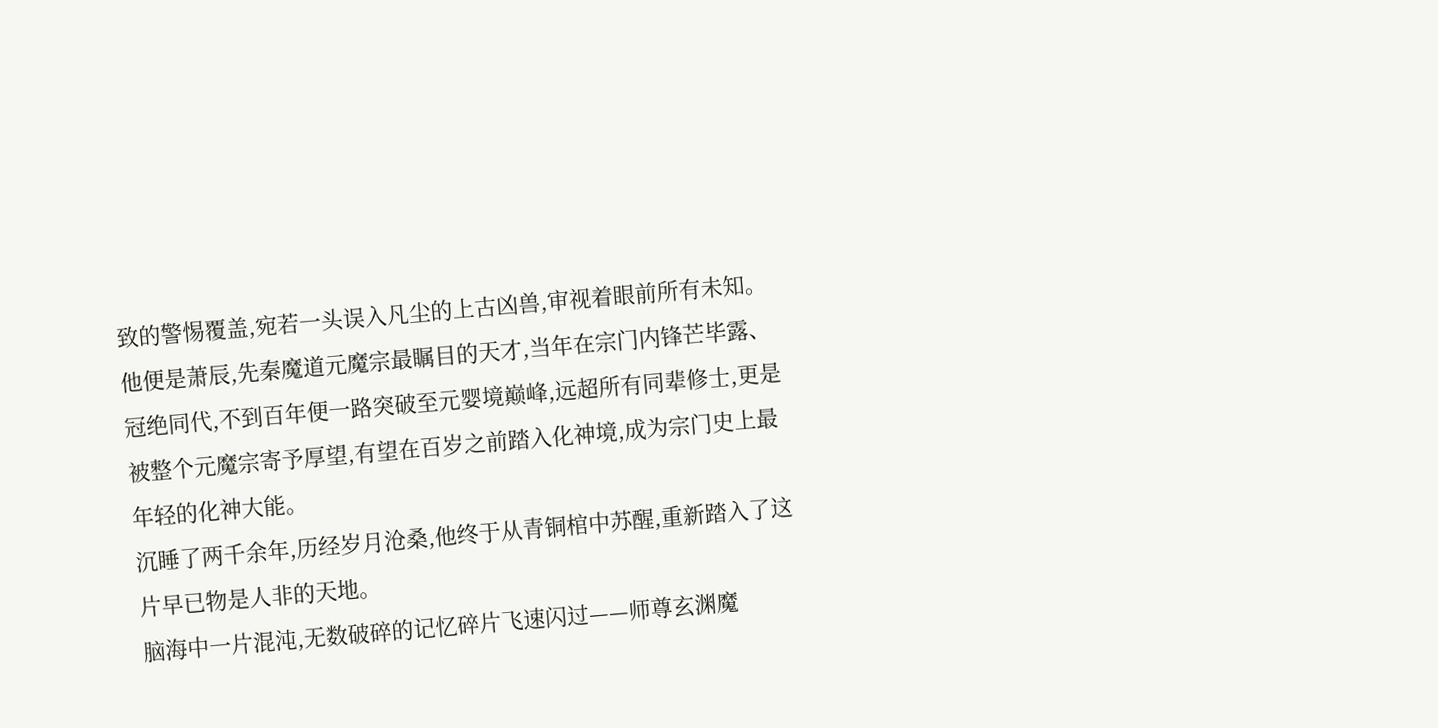致的警惕覆盖,宛若一头误入凡尘的上古凶兽,审视着眼前所有未知。
他便是萧辰,先秦魔道元魔宗最瞩目的天才,当年在宗门内锋芒毕露、冠绝同代,不到百年便一路突破至元婴境巅峰,远超所有同辈修士,更是被整个元魔宗寄予厚望,有望在百岁之前踏入化神境,成为宗门史上最年轻的化神大能。
沉睡了两千余年,历经岁月沧桑,他终于从青铜棺中苏醒,重新踏入了这片早已物是人非的天地。
脑海中一片混沌,无数破碎的记忆碎片飞速闪过——师尊玄渊魔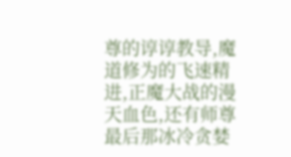尊的谆谆教导,魔道修为的飞速精进,正魔大战的漫天血色,还有师尊最后那冰冷贪婪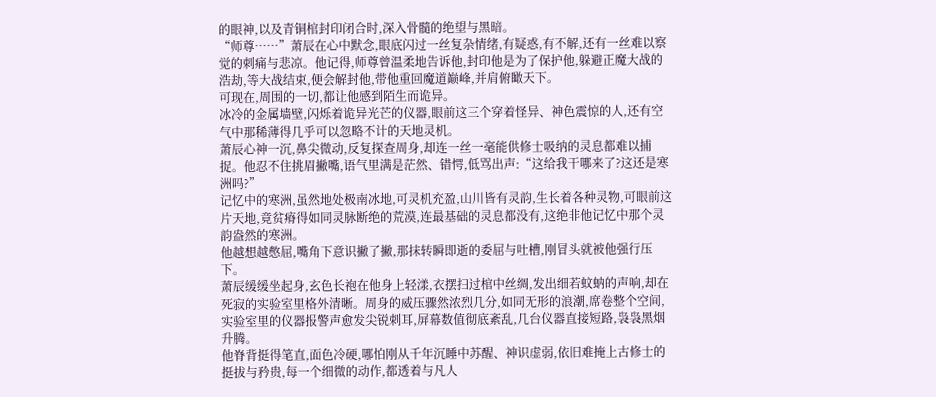的眼神,以及青铜棺封印闭合时,深入骨髓的绝望与黑暗。
“师尊……”萧辰在心中默念,眼底闪过一丝复杂情绪,有疑惑,有不解,还有一丝难以察觉的刺痛与悲凉。他记得,师尊曾温柔地告诉他,封印他是为了保护他,躲避正魔大战的浩劫,等大战结束,便会解封他,带他重回魔道巅峰,并肩俯瞰天下。
可现在,周围的一切,都让他感到陌生而诡异。
冰冷的金属墙壁,闪烁着诡异光芒的仪器,眼前这三个穿着怪异、神色震惊的人,还有空气中那稀薄得几乎可以忽略不计的天地灵机。
萧辰心神一沉,鼻尖微动,反复探查周身,却连一丝一毫能供修士吸纳的灵息都难以捕捉。他忍不住挑眉撇嘴,语气里满是茫然、错愕,低骂出声:“这给我干哪来了?这还是寒洲吗?”
记忆中的寒洲,虽然地处极南冰地,可灵机充盈,山川皆有灵韵,生长着各种灵物,可眼前这片天地,竟贫瘠得如同灵脉断绝的荒漠,连最基础的灵息都没有,这绝非他记忆中那个灵韵盎然的寒洲。
他越想越憋屈,嘴角下意识撇了撇,那抹转瞬即逝的委屈与吐槽,刚冒头就被他强行压下。
萧辰缓缓坐起身,玄色长袍在他身上轻漾,衣摆扫过棺中丝绸,发出细若蚊蚋的声响,却在死寂的实验室里格外清晰。周身的威压骤然浓烈几分,如同无形的浪潮,席卷整个空间,实验室里的仪器报警声愈发尖锐刺耳,屏幕数值彻底紊乱,几台仪器直接短路,袅袅黑烟升腾。
他脊背挺得笔直,面色冷硬,哪怕刚从千年沉睡中苏醒、神识虚弱,依旧难掩上古修士的挺拔与矜贵,每一个细微的动作,都透着与凡人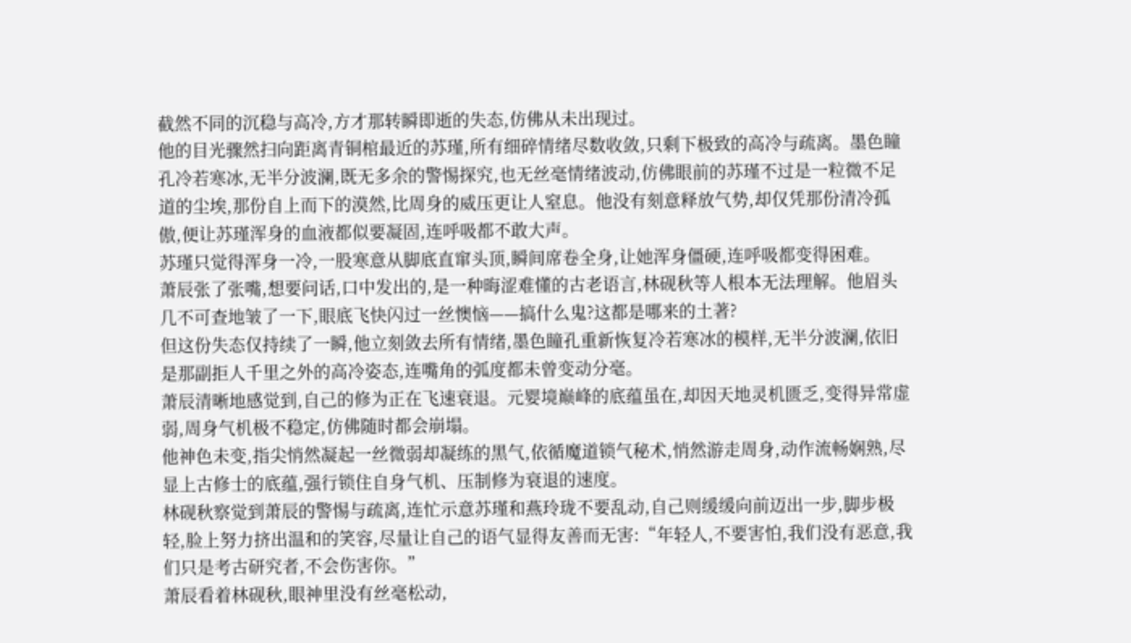截然不同的沉稳与高冷,方才那转瞬即逝的失态,仿佛从未出现过。
他的目光骤然扫向距离青铜棺最近的苏瑾,所有细碎情绪尽数收敛,只剩下极致的高冷与疏离。墨色瞳孔冷若寒冰,无半分波澜,既无多余的警惕探究,也无丝毫情绪波动,仿佛眼前的苏瑾不过是一粒微不足道的尘埃,那份自上而下的漠然,比周身的威压更让人窒息。他没有刻意释放气势,却仅凭那份清冷孤傲,便让苏瑾浑身的血液都似要凝固,连呼吸都不敢大声。
苏瑾只觉得浑身一冷,一股寒意从脚底直窜头顶,瞬间席卷全身,让她浑身僵硬,连呼吸都变得困难。
萧辰张了张嘴,想要问话,口中发出的,是一种晦涩难懂的古老语言,林砚秋等人根本无法理解。他眉头几不可查地皱了一下,眼底飞快闪过一丝懊恼——搞什么鬼?这都是哪来的土著?
但这份失态仅持续了一瞬,他立刻敛去所有情绪,墨色瞳孔重新恢复冷若寒冰的模样,无半分波澜,依旧是那副拒人千里之外的高冷姿态,连嘴角的弧度都未曾变动分毫。
萧辰清晰地感觉到,自己的修为正在飞速衰退。元婴境巅峰的底蕴虽在,却因天地灵机匮乏,变得异常虚弱,周身气机极不稳定,仿佛随时都会崩塌。
他神色未变,指尖悄然凝起一丝微弱却凝练的黑气,依循魔道锁气秘术,悄然游走周身,动作流畅娴熟,尽显上古修士的底蕴,强行锁住自身气机、压制修为衰退的速度。
林砚秋察觉到萧辰的警惕与疏离,连忙示意苏瑾和燕玲珑不要乱动,自己则缓缓向前迈出一步,脚步极轻,脸上努力挤出温和的笑容,尽量让自己的语气显得友善而无害:“年轻人,不要害怕,我们没有恶意,我们只是考古研究者,不会伤害你。”
萧辰看着林砚秋,眼神里没有丝毫松动,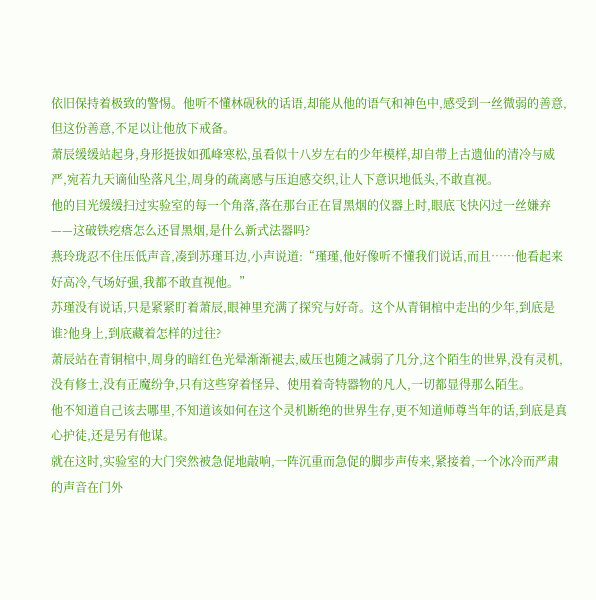依旧保持着极致的警惕。他听不懂林砚秋的话语,却能从他的语气和神色中,感受到一丝微弱的善意,但这份善意,不足以让他放下戒备。
萧辰缓缓站起身,身形挺拔如孤峰寒松,虽看似十八岁左右的少年模样,却自带上古遗仙的清冷与威严,宛若九天谪仙坠落凡尘,周身的疏离感与压迫感交织,让人下意识地低头,不敢直视。
他的目光缓缓扫过实验室的每一个角落,落在那台正在冒黑烟的仪器上时,眼底飞快闪过一丝嫌弃——这破铁疙瘩怎么还冒黑烟,是什么新式法器吗?
燕玲珑忍不住压低声音,凑到苏瑾耳边,小声说道:“瑾瑾,他好像听不懂我们说话,而且……他看起来好高冷,气场好强,我都不敢直视他。”
苏瑾没有说话,只是紧紧盯着萧辰,眼神里充满了探究与好奇。这个从青铜棺中走出的少年,到底是谁?他身上,到底藏着怎样的过往?
萧辰站在青铜棺中,周身的暗红色光晕渐渐褪去,威压也随之减弱了几分,这个陌生的世界,没有灵机,没有修士,没有正魔纷争,只有这些穿着怪异、使用着奇特器物的凡人,一切都显得那么陌生。
他不知道自己该去哪里,不知道该如何在这个灵机断绝的世界生存,更不知道师尊当年的话,到底是真心护徒,还是另有他谋。
就在这时,实验室的大门突然被急促地敲响,一阵沉重而急促的脚步声传来,紧接着,一个冰冷而严肃的声音在门外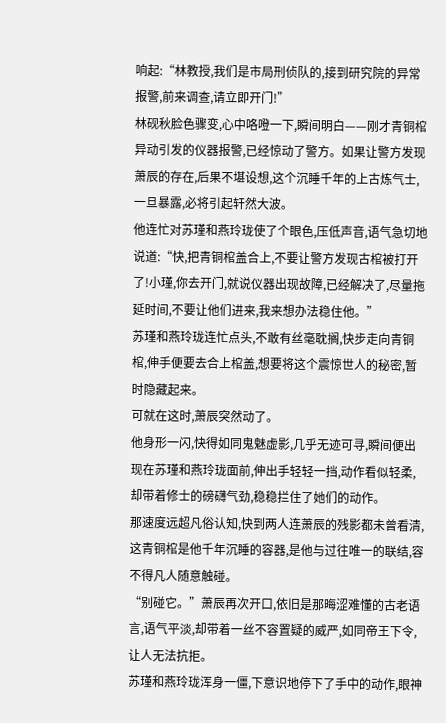响起:“林教授,我们是市局刑侦队的,接到研究院的异常报警,前来调查,请立即开门!”
林砚秋脸色骤变,心中咯噔一下,瞬间明白——刚才青铜棺异动引发的仪器报警,已经惊动了警方。如果让警方发现萧辰的存在,后果不堪设想,这个沉睡千年的上古炼气士,一旦暴露,必将引起轩然大波。
他连忙对苏瑾和燕玲珑使了个眼色,压低声音,语气急切地说道:“快,把青铜棺盖合上,不要让警方发现古棺被打开了!小瑾,你去开门,就说仪器出现故障,已经解决了,尽量拖延时间,不要让他们进来,我来想办法稳住他。”
苏瑾和燕玲珑连忙点头,不敢有丝毫耽搁,快步走向青铜棺,伸手便要去合上棺盖,想要将这个震惊世人的秘密,暂时隐藏起来。
可就在这时,萧辰突然动了。
他身形一闪,快得如同鬼魅虚影,几乎无迹可寻,瞬间便出现在苏瑾和燕玲珑面前,伸出手轻轻一挡,动作看似轻柔,却带着修士的磅礴气劲,稳稳拦住了她们的动作。
那速度远超凡俗认知,快到两人连萧辰的残影都未曾看清,这青铜棺是他千年沉睡的容器,是他与过往唯一的联结,容不得凡人随意触碰。
“别碰它。”萧辰再次开口,依旧是那晦涩难懂的古老语言,语气平淡,却带着一丝不容置疑的威严,如同帝王下令,让人无法抗拒。
苏瑾和燕玲珑浑身一僵,下意识地停下了手中的动作,眼神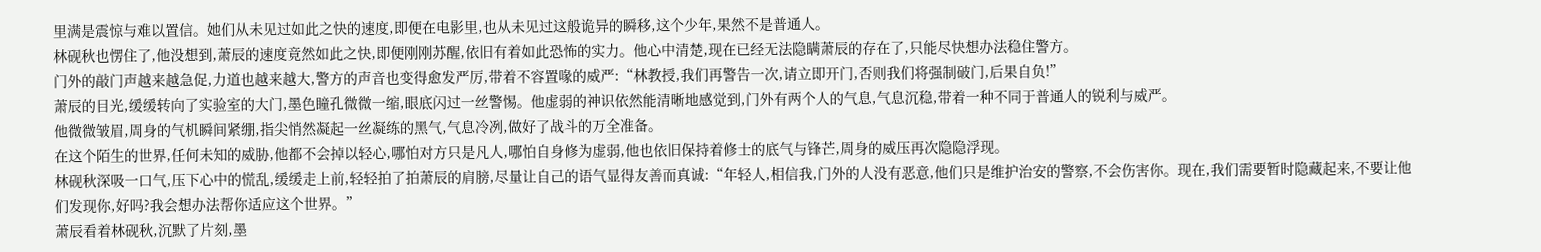里满是震惊与难以置信。她们从未见过如此之快的速度,即便在电影里,也从未见过这般诡异的瞬移,这个少年,果然不是普通人。
林砚秋也愣住了,他没想到,萧辰的速度竟然如此之快,即便刚刚苏醒,依旧有着如此恐怖的实力。他心中清楚,现在已经无法隐瞒萧辰的存在了,只能尽快想办法稳住警方。
门外的敲门声越来越急促,力道也越来越大,警方的声音也变得愈发严厉,带着不容置喙的威严:“林教授,我们再警告一次,请立即开门,否则我们将强制破门,后果自负!”
萧辰的目光,缓缓转向了实验室的大门,墨色瞳孔微微一缩,眼底闪过一丝警惕。他虚弱的神识依然能清晰地感觉到,门外有两个人的气息,气息沉稳,带着一种不同于普通人的锐利与威严。
他微微皱眉,周身的气机瞬间紧绷,指尖悄然凝起一丝凝练的黑气,气息冷冽,做好了战斗的万全准备。
在这个陌生的世界,任何未知的威胁,他都不会掉以轻心,哪怕对方只是凡人,哪怕自身修为虚弱,他也依旧保持着修士的底气与锋芒,周身的威压再次隐隐浮现。
林砚秋深吸一口气,压下心中的慌乱,缓缓走上前,轻轻拍了拍萧辰的肩膀,尽量让自己的语气显得友善而真诚:“年轻人,相信我,门外的人没有恶意,他们只是维护治安的警察,不会伤害你。现在,我们需要暂时隐藏起来,不要让他们发现你,好吗?我会想办法帮你适应这个世界。”
萧辰看着林砚秋,沉默了片刻,墨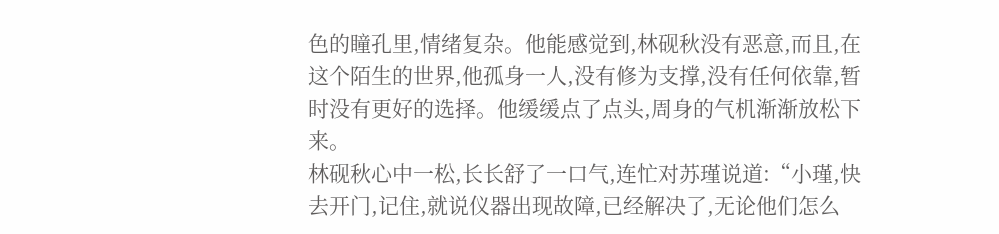色的瞳孔里,情绪复杂。他能感觉到,林砚秋没有恶意,而且,在这个陌生的世界,他孤身一人,没有修为支撑,没有任何依靠,暂时没有更好的选择。他缓缓点了点头,周身的气机渐渐放松下来。
林砚秋心中一松,长长舒了一口气,连忙对苏瑾说道:“小瑾,快去开门,记住,就说仪器出现故障,已经解决了,无论他们怎么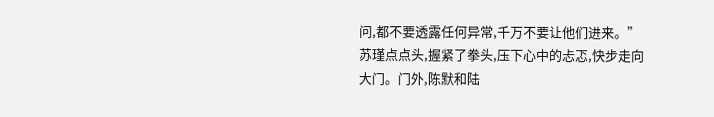问,都不要透露任何异常,千万不要让他们进来。”
苏瑾点点头,握紧了拳头,压下心中的忐忑,快步走向大门。门外,陈默和陆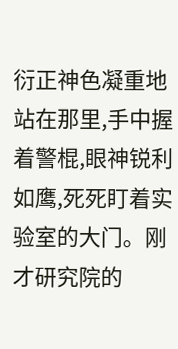衍正神色凝重地站在那里,手中握着警棍,眼神锐利如鹰,死死盯着实验室的大门。刚才研究院的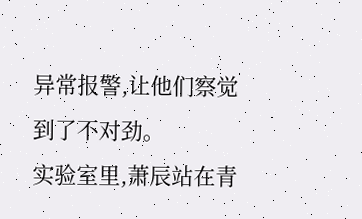异常报警,让他们察觉到了不对劲。
实验室里,萧辰站在青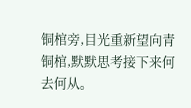铜棺旁,目光重新望向青铜棺,默默思考接下来何去何从。